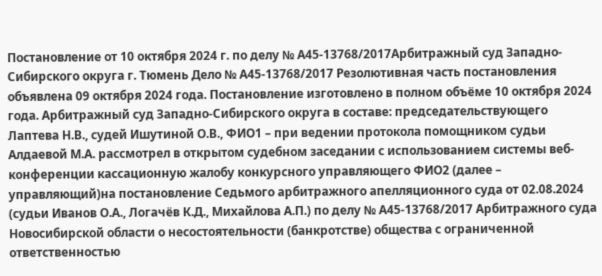Постановление от 10 октября 2024 г. по делу № А45-13768/2017Арбитражный суд Западно-Сибирского округа г. Тюмень Дело № А45-13768/2017 Резолютивная часть постановления объявлена 09 октября 2024 года. Постановление изготовлено в полном объёме 10 октября 2024 года. Арбитражный суд Западно-Сибирского округа в составе: председательствующего Лаптева Н.В., судей Ишутиной О.В., ФИО1 – при ведении протокола помощником судьи Алдаевой М.А. рассмотрел в открытом судебном заседании с использованием системы веб-конференции кассационную жалобу конкурсного управляющего ФИО2 (далее – управляющий)на постановление Седьмого арбитражного апелляционного суда от 02.08.2024 (судьи Иванов О.А., Логачёв К.Д., Михайлова А.П.) по делу № А45-13768/2017 Арбитражного суда Новосибирской области о несостоятельности (банкротстве) общества с ограниченной ответственностью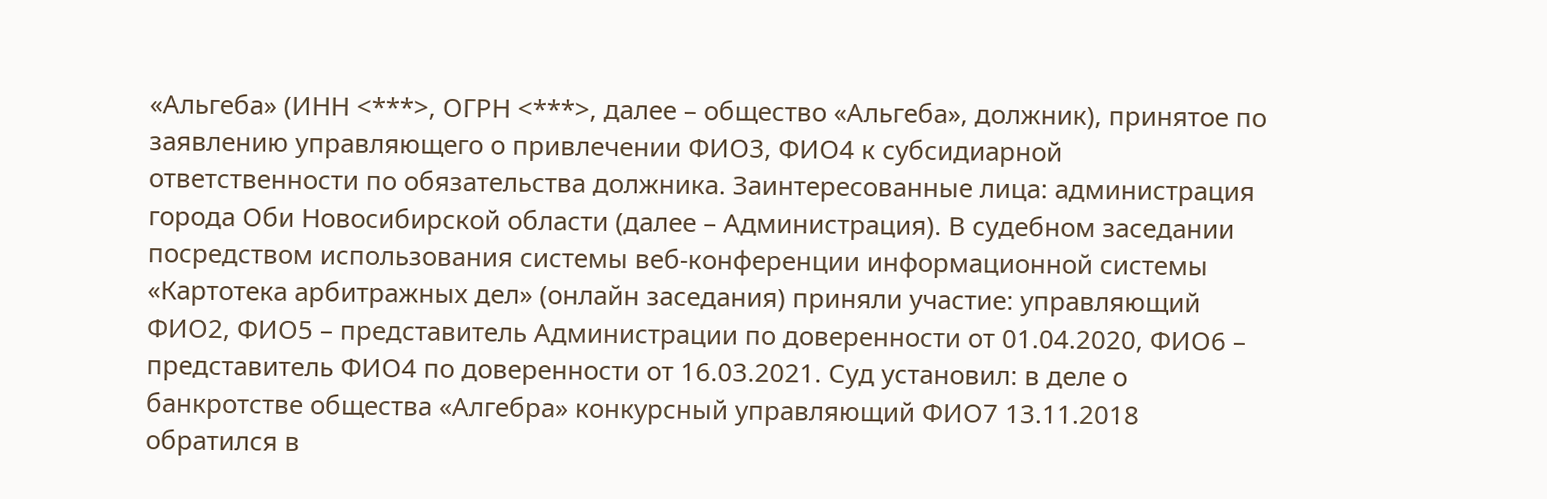«Альгеба» (ИНН <***>, ОГРН <***>, далее – общество «Альгеба», должник), принятое по заявлению управляющего о привлечении ФИО3, ФИО4 к субсидиарной ответственности по обязательства должника. Заинтересованные лица: администрация города Оби Новосибирской области (далее – Администрация). В судебном заседании посредством использования системы веб-конференции информационной системы «Картотека арбитражных дел» (онлайн заседания) приняли участие: управляющий ФИО2, ФИО5 – представитель Администрации по доверенности от 01.04.2020, ФИО6 – представитель ФИО4 по доверенности от 16.03.2021. Суд установил: в деле о банкротстве общества «Алгебра» конкурсный управляющий ФИО7 13.11.2018 обратился в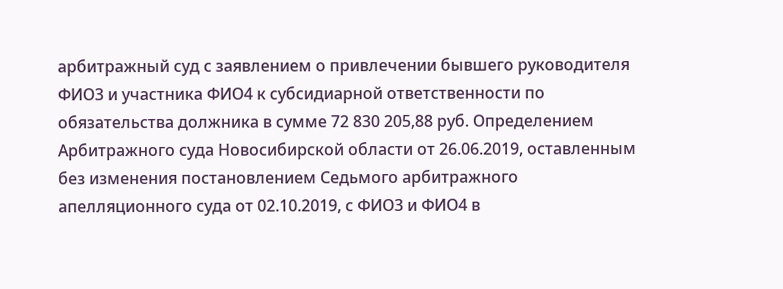арбитражный суд с заявлением о привлечении бывшего руководителя ФИО3 и участника ФИО4 к субсидиарной ответственности по обязательства должника в сумме 72 830 205,88 руб. Определением Арбитражного суда Новосибирской области от 26.06.2019, оставленным без изменения постановлением Седьмого арбитражного апелляционного суда от 02.10.2019, с ФИО3 и ФИО4 в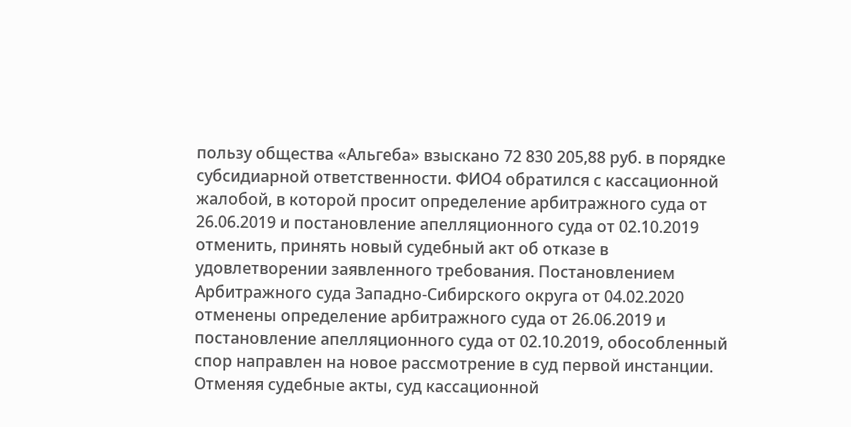пользу общества «Альгеба» взыскано 72 830 205,88 руб. в порядке субсидиарной ответственности. ФИО4 обратился с кассационной жалобой, в которой просит определение арбитражного суда от 26.06.2019 и постановление апелляционного суда от 02.10.2019 отменить, принять новый судебный акт об отказе в удовлетворении заявленного требования. Постановлением Арбитражного суда Западно-Сибирского округа от 04.02.2020 отменены определение арбитражного суда от 26.06.2019 и постановление апелляционного суда от 02.10.2019, обособленный спор направлен на новое рассмотрение в суд первой инстанции. Отменяя судебные акты, суд кассационной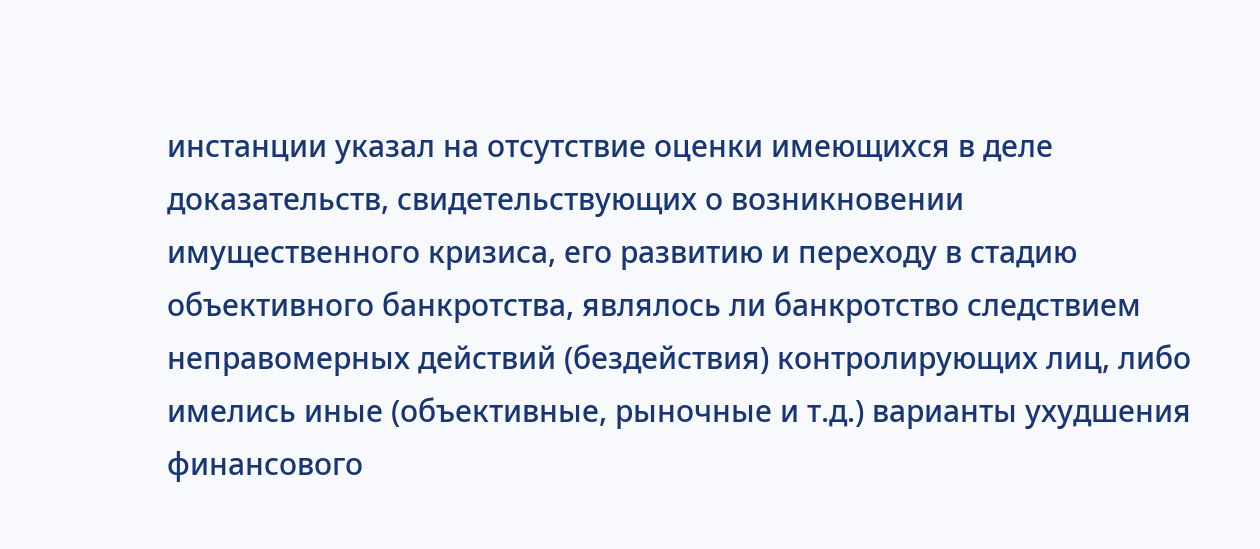инстанции указал на отсутствие оценки имеющихся в деле доказательств, свидетельствующих о возникновении имущественного кризиса, его развитию и переходу в стадию объективного банкротства, являлось ли банкротство следствием неправомерных действий (бездействия) контролирующих лиц, либо имелись иные (объективные, рыночные и т.д.) варианты ухудшения финансового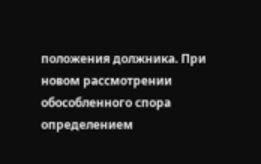положения должника. При новом рассмотрении обособленного спора определением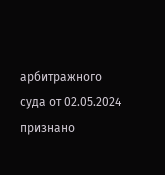арбитражного суда от 02.05.2024 признано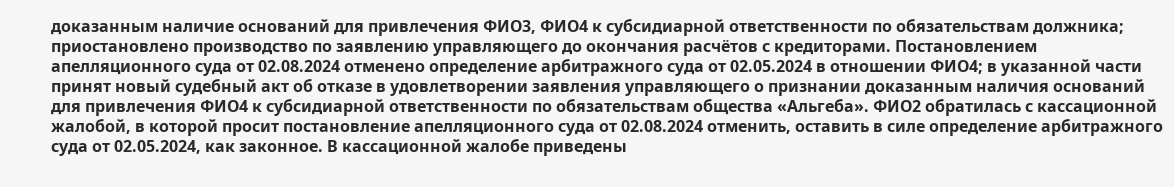доказанным наличие оснований для привлечения ФИО3, ФИО4 к субсидиарной ответственности по обязательствам должника; приостановлено производство по заявлению управляющего до окончания расчётов с кредиторами. Постановлением апелляционного суда от 02.08.2024 отменено определение арбитражного суда от 02.05.2024 в отношении ФИО4; в указанной части принят новый судебный акт об отказе в удовлетворении заявления управляющего о признании доказанным наличия оснований для привлечения ФИО4 к субсидиарной ответственности по обязательствам общества «Альгеба». ФИО2 обратилась с кассационной жалобой, в которой просит постановление апелляционного суда от 02.08.2024 отменить, оставить в силе определение арбитражного суда от 02.05.2024, как законное. В кассационной жалобе приведены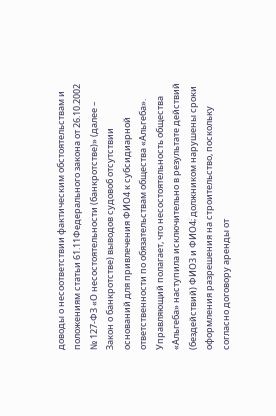доводы о несоответствии фактическим обстоятельствам и положениям статьи 61.11Федерального закона от 26.10.2002 № 127-ФЗ «О несостоятельности (банкротстве)» (далее – Закон о банкротстве) выводов судовоб отсутствии оснований для привлечения ФИО4 к субсидиарной ответственности по обязательствам общества «Альгеба». Управляющий полагает, что несостоятельность общества «Альгеба» наступила исключительно в результате действий (бездействий) ФИО3 и ФИО4; должником нарушены сроки оформления разрешения на строительство, поскольку согласно договору аренды от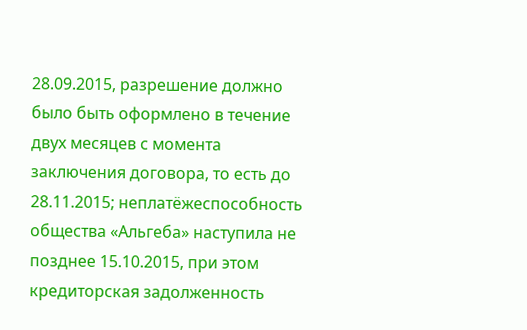28.09.2015, разрешение должно было быть оформлено в течение двух месяцев с момента заключения договора, то есть до 28.11.2015; неплатёжеспособность общества «Альгеба» наступила не позднее 15.10.2015, при этом кредиторская задолженность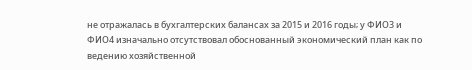не отражалась в бухгалтерских балансах за 2015 и 2016 годы; у ФИО3 и ФИО4 изначально отсутствовал обоснованный экономический план как по ведению хозяйственной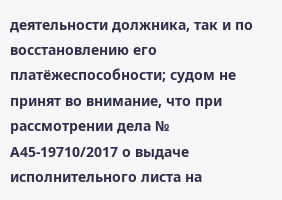деятельности должника, так и по восстановлению его платёжеспособности; судом не принят во внимание, что при рассмотрении дела № А45-19710/2017 о выдаче исполнительного листа на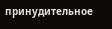принудительное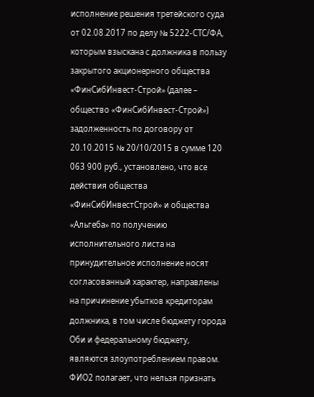исполнение решения третейского суда от 02.08.2017 по делу № 5222-СТС/ФА, которым взыскана с должника в пользу закрытого акционерного общества «ФинСибИнвест-Строй» (далее – общество «ФинСибИнвест-Строй») задолженность по договору от 20.10.2015 № 20/10/2015 в сумме 120 063 900 руб., установлено, что все действия общества «ФинСибИнвестСтрой» и общества «Альгеба» по получению исполнительного листа на принудительное исполнение носят согласованный характер, направлены на причинение убытков кредиторам должника, в том числе бюджету города Оби и федеральному бюджету, являются злоупотреблением правом. ФИО2 полагает, что нельзя признать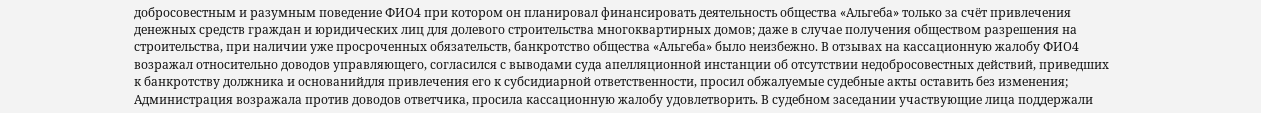добросовестным и разумным поведение ФИО4 при котором он планировал финансировать деятельность общества «Альгеба» только за счёт привлечения денежных средств граждан и юридических лиц для долевого строительства многоквартирных домов; даже в случае получения обществом разрешения на строительства, при наличии уже просроченных обязательств, банкротство общества «Альгеба» было неизбежно. В отзывах на кассационную жалобу ФИО4 возражал относительно доводов управляющего, согласился с выводами суда апелляционной инстанции об отсутствии недобросовестных действий, приведших к банкротству должника и основанийдля привлечения его к субсидиарной ответственности, просил обжалуемые судебные акты оставить без изменения; Администрация возражала против доводов ответчика, просила кассационную жалобу удовлетворить. В судебном заседании участвующие лица поддержали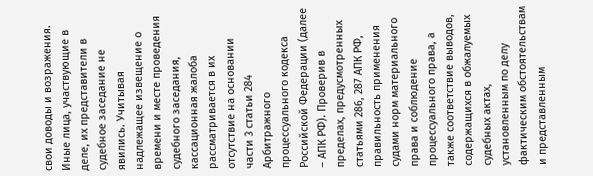свои доводы и возражения. Иные лица, участвующие в деле, их представители в судебное заседание не явились. Учитывая надлежащее извещение о времени и месте проведения судебного заседания, кассационная жалоба рассматривается в их отсутствие на основании части 3 статьи 284 Арбитражного процессуального кодекса Российской Федерации (далее – АПК РФ). Проверив в пределах, предусмотренных статьями 286, 287 АПК РФ, правильность применения судами норм материального права и соблюдение процессуального права, а также соответствие выводов, содержащихся в обжалуемых судебных актах, установленным по делу фактическим обстоятельствам и представленным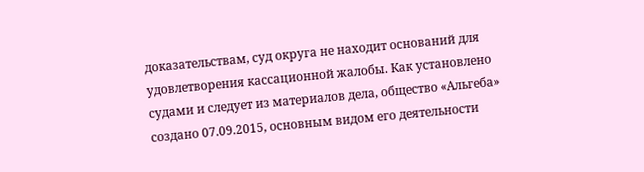доказательствам, суд округа не находит оснований для удовлетворения кассационной жалобы. Как установлено судами и следует из материалов дела, общество «Альгеба» создано 07.09.2015, основным видом его деятельности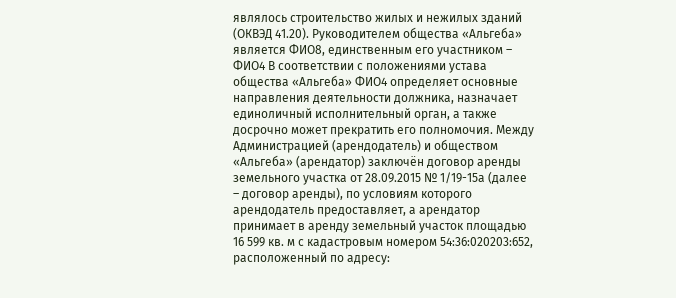являлось строительство жилых и нежилых зданий (ОКВЭД 41.20). Руководителем общества «Альгеба» является ФИО8, единственным его участником – ФИО4 В соответствии с положениями устава общества «Альгеба» ФИО4 определяет основные направления деятельности должника, назначает единоличный исполнительный орган, а также досрочно может прекратить его полномочия. Между Администрацией (арендодатель) и обществом «Альгеба» (арендатор) заключён договор аренды земельного участка от 28.09.2015 № 1/19-15а (далее – договор аренды), по условиям которого арендодатель предоставляет, а арендатор принимает в аренду земельный участок площадью 16 599 кв. м с кадастровым номером 54:36:020203:652, расположенный по адресу: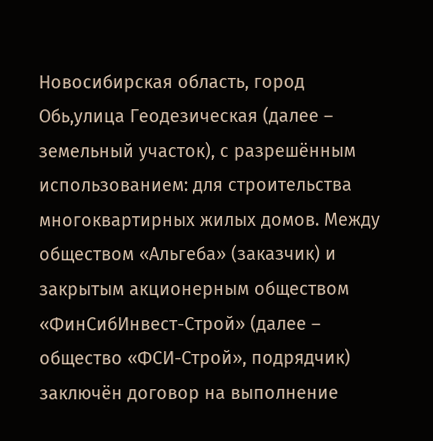Новосибирская область, город Обь,улица Геодезическая (далее – земельный участок), с разрешённым использованием: для строительства многоквартирных жилых домов. Между обществом «Альгеба» (заказчик) и закрытым акционерным обществом «ФинСибИнвест-Строй» (далее – общество «ФСИ-Строй», подрядчик) заключён договор на выполнение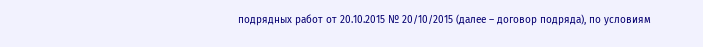подрядных работ от 20.10.2015 № 20/10/2015 (далее – договор подряда), по условиям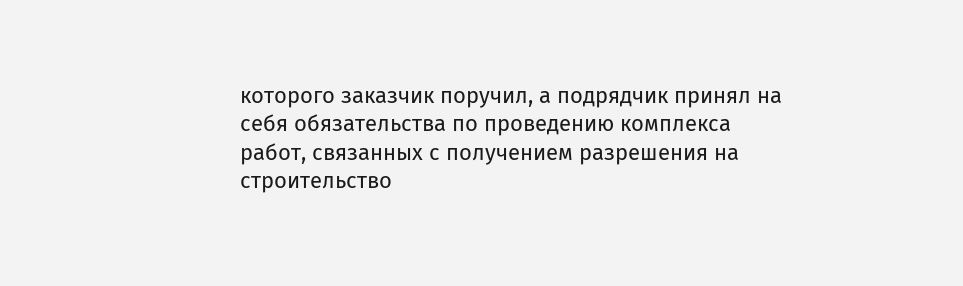которого заказчик поручил, а подрядчик принял на себя обязательства по проведению комплекса работ, связанных с получением разрешения на строительство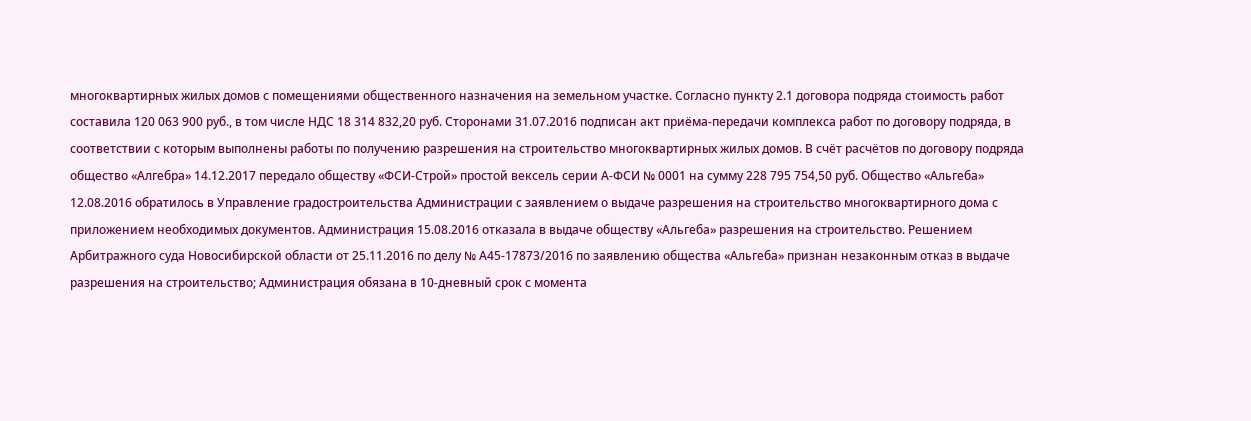многоквартирных жилых домов с помещениями общественного назначения на земельном участке. Согласно пункту 2.1 договора подряда стоимость работ составила 120 063 900 руб., в том числе НДС 18 314 832,20 руб. Сторонами 31.07.2016 подписан акт приёма-передачи комплекса работ по договору подряда, в соответствии с которым выполнены работы по получению разрешения на строительство многоквартирных жилых домов. В счёт расчётов по договору подряда общество «Алгебра» 14.12.2017 передало обществу «ФСИ-Строй» простой вексель серии А-ФСИ № 0001 на сумму 228 795 754,50 руб. Общество «Альгеба» 12.08.2016 обратилось в Управление градостроительства Администрации с заявлением о выдаче разрешения на строительство многоквартирного дома с приложением необходимых документов. Администрация 15.08.2016 отказала в выдаче обществу «Альгеба» разрешения на строительство. Решением Арбитражного суда Новосибирской области от 25.11.2016 по делу № А45-17873/2016 по заявлению общества «Альгеба» признан незаконным отказ в выдаче разрешения на строительство; Администрация обязана в 10-дневный срок с момента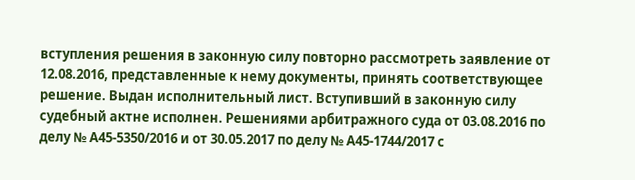вступления решения в законную силу повторно рассмотреть заявление от 12.08.2016, представленные к нему документы, принять соответствующее решение. Выдан исполнительный лист. Вступивший в законную силу судебный актне исполнен. Решениями арбитражного суда от 03.08.2016 по делу № А45-5350/2016 и от 30.05.2017 по делу № А45-1744/2017 с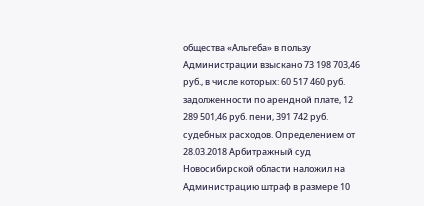общества «Альгеба» в пользу Администрации взыскано 73 198 703,46 руб., в числе которых: 60 517 460 руб. задолженности по арендной плате, 12 289 501,46 руб. пени, 391 742 руб. судебных расходов. Определением от 28.03.2018 Арбитражный суд Новосибирской области наложил на Администрацию штраф в размере 10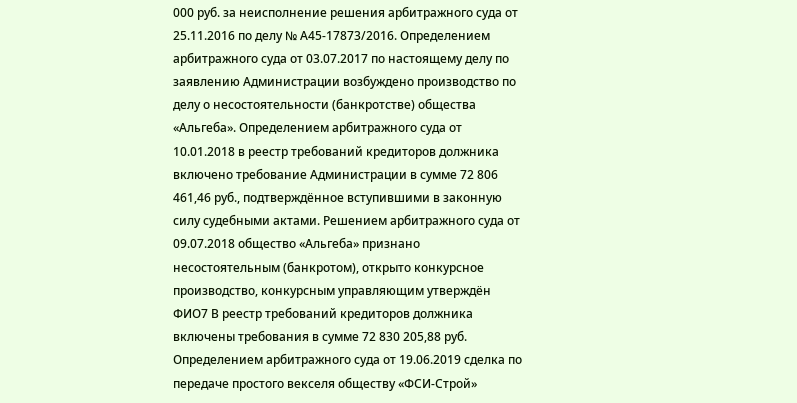000 руб. за неисполнение решения арбитражного суда от 25.11.2016 по делу № А45-17873/2016. Определением арбитражного суда от 03.07.2017 по настоящему делу по заявлению Администрации возбуждено производство по делу о несостоятельности (банкротстве) общества «Альгеба». Определением арбитражного суда от 10.01.2018 в реестр требований кредиторов должника включено требование Администрации в сумме 72 806 461,46 руб., подтверждённое вступившими в законную силу судебными актами. Решением арбитражного суда от 09.07.2018 общество «Альгеба» признано несостоятельным (банкротом), открыто конкурсное производство, конкурсным управляющим утверждён ФИО7 В реестр требований кредиторов должника включены требования в сумме 72 830 205,88 руб. Определением арбитражного суда от 19.06.2019 сделка по передаче простого векселя обществу «ФСИ-Строй»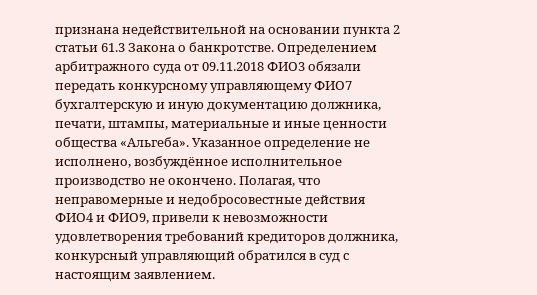признана недействительной на основании пункта 2 статьи 61.3 Закона о банкротстве. Определением арбитражного суда от 09.11.2018 ФИО3 обязали передать конкурсному управляющему ФИО7 бухгалтерскую и иную документацию должника, печати, штампы, материальные и иные ценности общества «Альгеба». Указанное определение не исполнено, возбуждённое исполнительное производство не окончено. Полагая, что неправомерные и недобросовестные действия ФИО4 и ФИО9, привели к невозможности удовлетворения требований кредиторов должника, конкурсный управляющий обратился в суд с настоящим заявлением.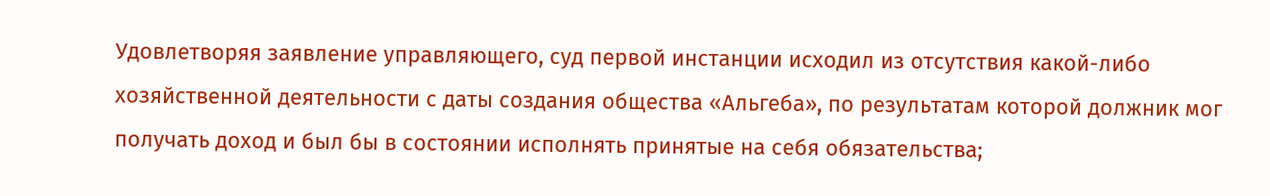Удовлетворяя заявление управляющего, суд первой инстанции исходил из отсутствия какой-либо хозяйственной деятельности с даты создания общества «Альгеба», по результатам которой должник мог получать доход и был бы в состоянии исполнять принятые на себя обязательства;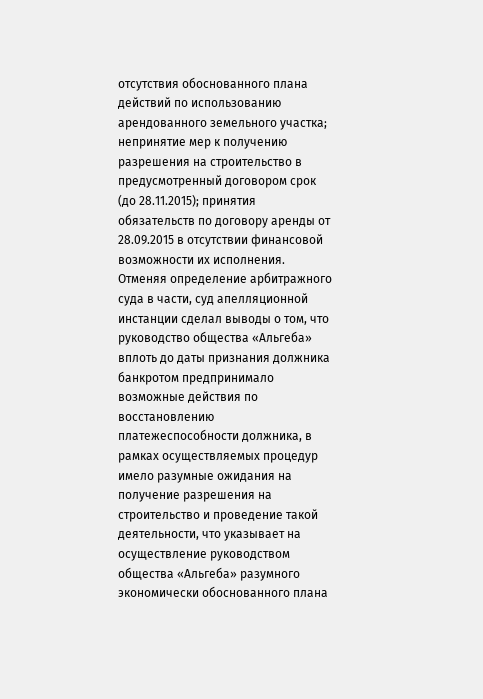отсутствия обоснованного плана действий по использованию арендованного земельного участка; непринятие мер к получению разрешения на строительство в предусмотренный договором срок (до 28.11.2015); принятия обязательств по договору аренды от 28.09.2015 в отсутствии финансовой возможности их исполнения. Отменяя определение арбитражного суда в части, суд апелляционной инстанции сделал выводы о том, что руководство общества «Альгеба» вплоть до даты признания должника банкротом предпринимало возможные действия по восстановлению платежеспособности должника, в рамках осуществляемых процедур имело разумные ожидания на получение разрешения на строительство и проведение такой деятельности, что указывает на осуществление руководством общества «Альгеба» разумного экономически обоснованного плана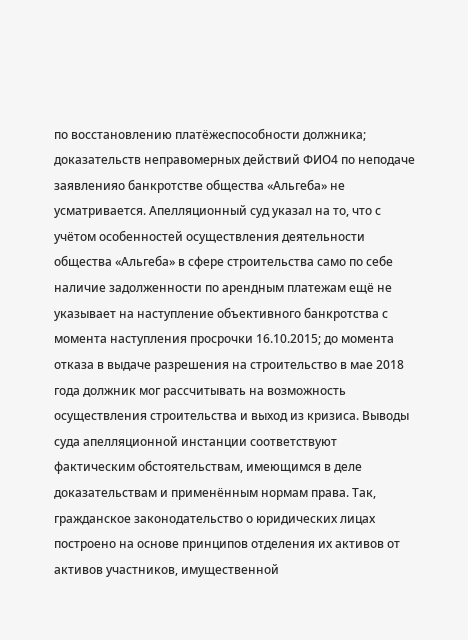по восстановлению платёжеспособности должника; доказательств неправомерных действий ФИО4 по неподаче заявленияо банкротстве общества «Альгеба» не усматривается. Апелляционный суд указал на то, что с учётом особенностей осуществления деятельности общества «Альгеба» в сфере строительства само по себе наличие задолженности по арендным платежам ещё не указывает на наступление объективного банкротства с момента наступления просрочки 16.10.2015; до момента отказа в выдаче разрешения на строительство в мае 2018 года должник мог рассчитывать на возможность осуществления строительства и выход из кризиса. Выводы суда апелляционной инстанции соответствуют фактическим обстоятельствам, имеющимся в деле доказательствам и применённым нормам права. Так, гражданское законодательство о юридических лицах построено на основе принципов отделения их активов от активов участников, имущественной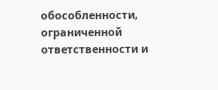обособленности, ограниченной ответственности и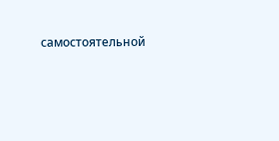самостоятельной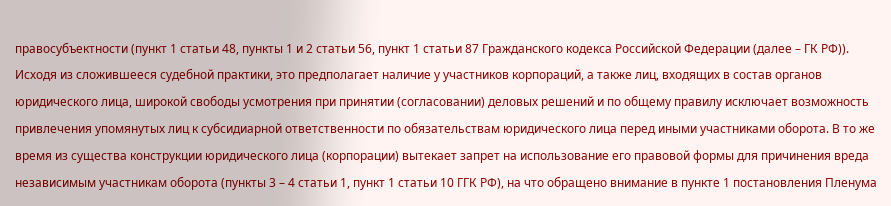правосубъектности (пункт 1 статьи 48, пункты 1 и 2 статьи 56, пункт 1 статьи 87 Гражданского кодекса Российской Федерации (далее – ГК РФ)). Исходя из сложившееся судебной практики, это предполагает наличие у участников корпораций, а также лиц, входящих в состав органов юридического лица, широкой свободы усмотрения при принятии (согласовании) деловых решений и по общему правилу исключает возможность привлечения упомянутых лиц к субсидиарной ответственности по обязательствам юридического лица перед иными участниками оборота. В то же время из существа конструкции юридического лица (корпорации) вытекает запрет на использование его правовой формы для причинения вреда независимым участникам оборота (пункты 3 – 4 статьи 1, пункт 1 статьи 10 ГГК РФ), на что обращено внимание в пункте 1 постановления Пленума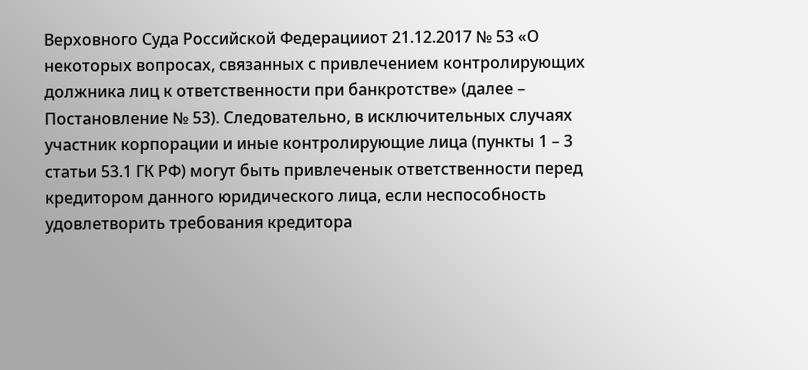Верховного Суда Российской Федерацииот 21.12.2017 № 53 «О некоторых вопросах, связанных с привлечением контролирующих должника лиц к ответственности при банкротстве» (далее – Постановление № 53). Следовательно, в исключительных случаях участник корпорации и иные контролирующие лица (пункты 1 – 3 статьи 53.1 ГК РФ) могут быть привлеченык ответственности перед кредитором данного юридического лица, если неспособность удовлетворить требования кредитора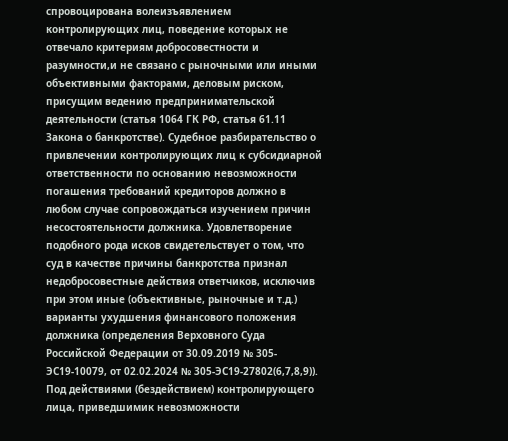спровоцирована волеизъявлением контролирующих лиц, поведение которых не отвечало критериям добросовестности и разумности,и не связано с рыночными или иными объективными факторами, деловым риском, присущим ведению предпринимательской деятельности (статья 1064 ГК РФ, статья 61.11 Закона о банкротстве). Судебное разбирательство о привлечении контролирующих лиц к субсидиарной ответственности по основанию невозможности погашения требований кредиторов должно в любом случае сопровождаться изучением причин несостоятельности должника. Удовлетворение подобного рода исков свидетельствует о том, что суд в качестве причины банкротства признал недобросовестные действия ответчиков, исключив при этом иные (объективные, рыночные и т.д.) варианты ухудшения финансового положения должника (определения Верховного Суда Российской Федерации от 30.09.2019 № 305-ЭС19-10079, от 02.02.2024 № 305-ЭС19-27802(6,7,8,9)). Под действиями (бездействием) контролирующего лица, приведшимик невозможности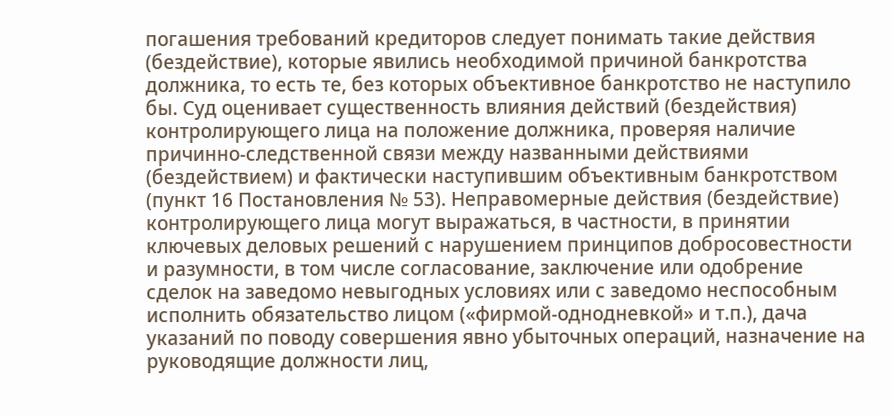погашения требований кредиторов следует понимать такие действия (бездействие), которые явились необходимой причиной банкротства должника, то есть те, без которых объективное банкротство не наступило бы. Суд оценивает существенность влияния действий (бездействия) контролирующего лица на положение должника, проверяя наличие причинно-следственной связи между названными действиями (бездействием) и фактически наступившим объективным банкротством (пункт 16 Постановления № 53). Неправомерные действия (бездействие) контролирующего лица могут выражаться, в частности, в принятии ключевых деловых решений с нарушением принципов добросовестности и разумности, в том числе согласование, заключение или одобрение сделок на заведомо невыгодных условиях или с заведомо неспособным исполнить обязательство лицом («фирмой-однодневкой» и т.п.), дача указаний по поводу совершения явно убыточных операций, назначение на руководящие должности лиц,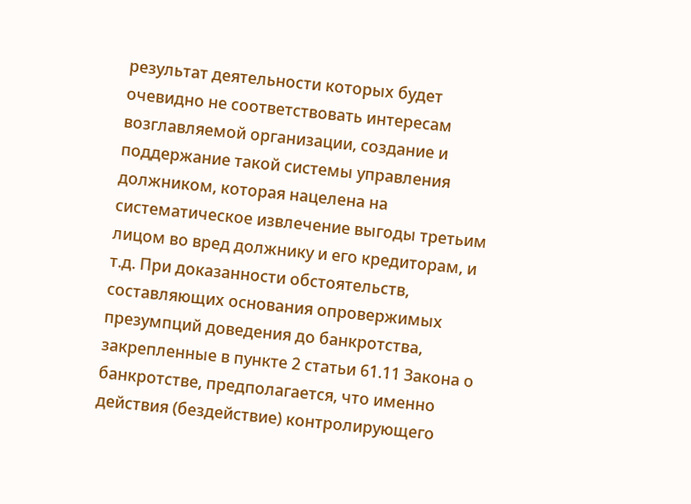результат деятельности которых будет очевидно не соответствовать интересам возглавляемой организации, создание и поддержание такой системы управления должником, которая нацелена на систематическое извлечение выгоды третьим лицом во вред должнику и его кредиторам, и т.д. При доказанности обстоятельств, составляющих основания опровержимых презумпций доведения до банкротства, закрепленные в пункте 2 статьи 61.11 Закона о банкротстве, предполагается, что именно действия (бездействие) контролирующего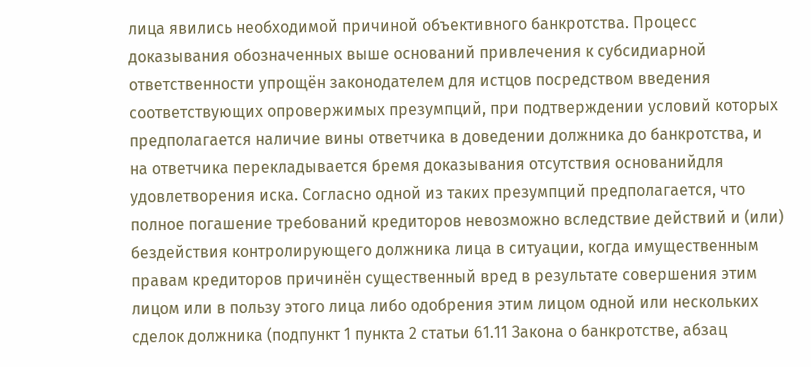лица явились необходимой причиной объективного банкротства. Процесс доказывания обозначенных выше оснований привлечения к субсидиарной ответственности упрощён законодателем для истцов посредством введения соответствующих опровержимых презумпций, при подтверждении условий которых предполагается наличие вины ответчика в доведении должника до банкротства, и на ответчика перекладывается бремя доказывания отсутствия основанийдля удовлетворения иска. Согласно одной из таких презумпций предполагается, что полное погашение требований кредиторов невозможно вследствие действий и (или) бездействия контролирующего должника лица в ситуации, когда имущественным правам кредиторов причинён существенный вред в результате совершения этим лицом или в пользу этого лица либо одобрения этим лицом одной или нескольких сделок должника (подпункт 1 пункта 2 статьи 61.11 Закона о банкротстве, абзац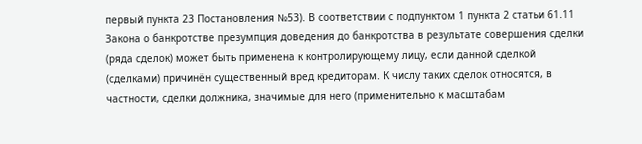первый пункта 23 Постановления №53). В соответствии с подпунктом 1 пункта 2 статьи 61.11 Закона о банкротстве презумпция доведения до банкротства в результате совершения сделки (ряда сделок) может быть применена к контролирующему лицу, если данной сделкой (сделками) причинён существенный вред кредиторам. К числу таких сделок относятся, в частности, сделки должника, значимые для него (применительно к масштабам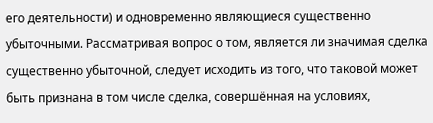его деятельности) и одновременно являющиеся существенно убыточными. Рассматривая вопрос о том, является ли значимая сделка существенно убыточной, следует исходить из того, что таковой может быть признана в том числе сделка, совершённая на условиях,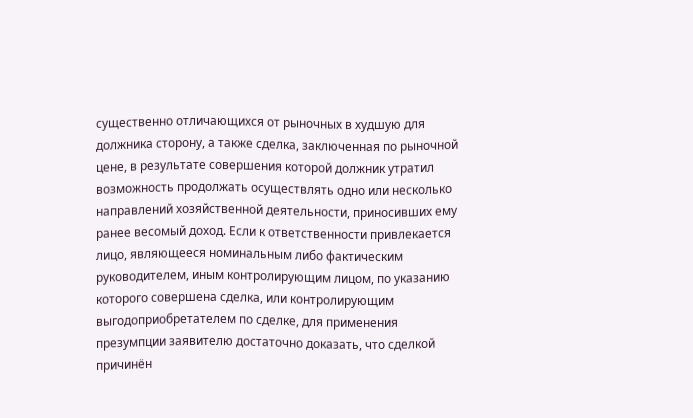существенно отличающихся от рыночных в худшую для должника сторону, а также сделка, заключенная по рыночной цене, в результате совершения которой должник утратил возможность продолжать осуществлять одно или несколько направлений хозяйственной деятельности, приносивших ему ранее весомый доход. Если к ответственности привлекается лицо, являющееся номинальным либо фактическим руководителем, иным контролирующим лицом, по указанию которого совершена сделка, или контролирующим выгодоприобретателем по сделке, для применения презумпции заявителю достаточно доказать, что сделкой причинён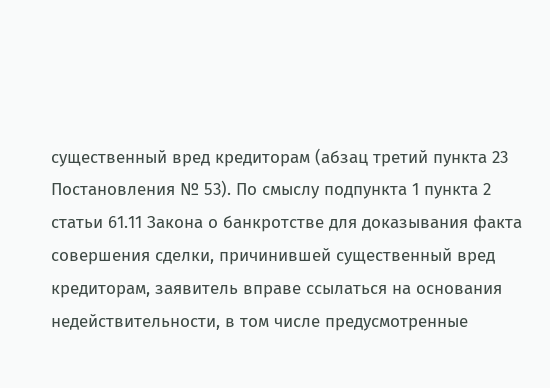существенный вред кредиторам (абзац третий пункта 23 Постановления № 53). По смыслу подпункта 1 пункта 2 статьи 61.11 Закона о банкротстве для доказывания факта совершения сделки, причинившей существенный вред кредиторам, заявитель вправе ссылаться на основания недействительности, в том числе предусмотренные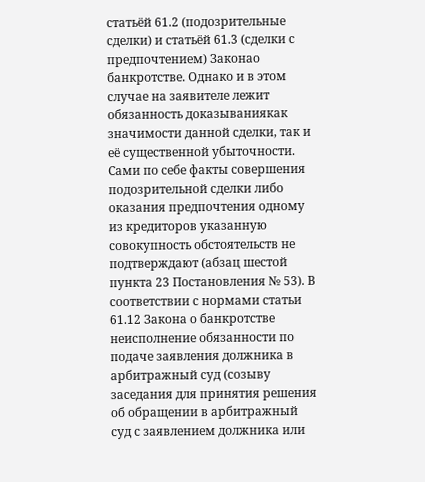статьёй 61.2 (подозрительные сделки) и статьёй 61.3 (сделки с предпочтением) Законао банкротстве. Однако и в этом случае на заявителе лежит обязанность доказываниякак значимости данной сделки, так и её существенной убыточности. Сами по себе факты совершения подозрительной сделки либо оказания предпочтения одному из кредиторов указанную совокупность обстоятельств не подтверждают (абзац шестой пункта 23 Постановления № 53). В соответствии с нормами статьи 61.12 Закона о банкротстве неисполнение обязанности по подаче заявления должника в арбитражный суд (созыву заседания для принятия решения об обращении в арбитражный суд с заявлением должника или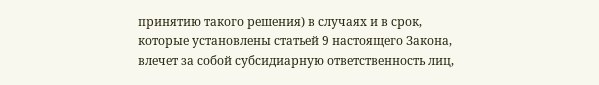принятию такого решения) в случаях и в срок, которые установлены статьей 9 настоящего Закона, влечет за собой субсидиарную ответственность лиц,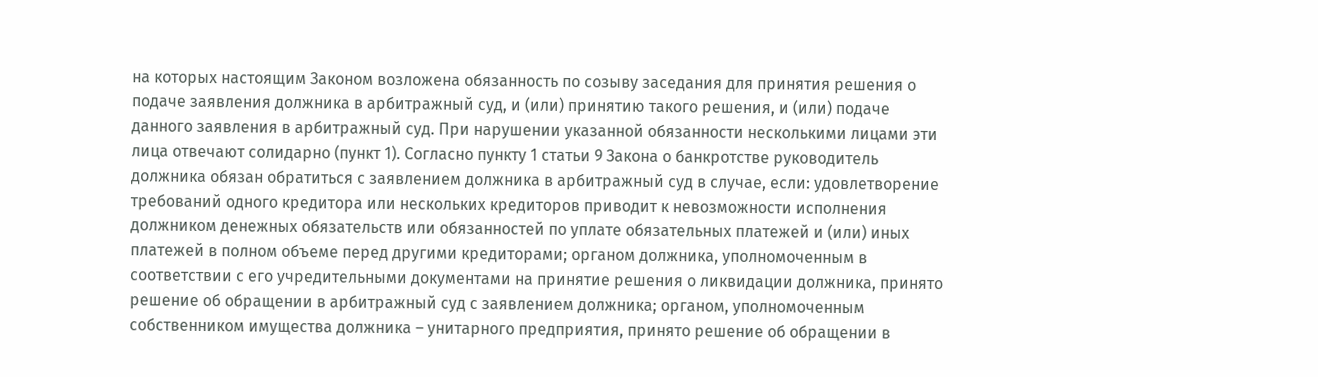на которых настоящим Законом возложена обязанность по созыву заседания для принятия решения о подаче заявления должника в арбитражный суд, и (или) принятию такого решения, и (или) подаче данного заявления в арбитражный суд. При нарушении указанной обязанности несколькими лицами эти лица отвечают солидарно (пункт 1). Согласно пункту 1 статьи 9 Закона о банкротстве руководитель должника обязан обратиться с заявлением должника в арбитражный суд в случае, если: удовлетворение требований одного кредитора или нескольких кредиторов приводит к невозможности исполнения должником денежных обязательств или обязанностей по уплате обязательных платежей и (или) иных платежей в полном объеме перед другими кредиторами; органом должника, уполномоченным в соответствии с его учредительными документами на принятие решения о ликвидации должника, принято решение об обращении в арбитражный суд с заявлением должника; органом, уполномоченным собственником имущества должника – унитарного предприятия, принято решение об обращении в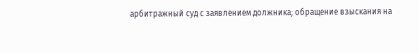арбитражный суд с заявлением должника; обращение взыскания на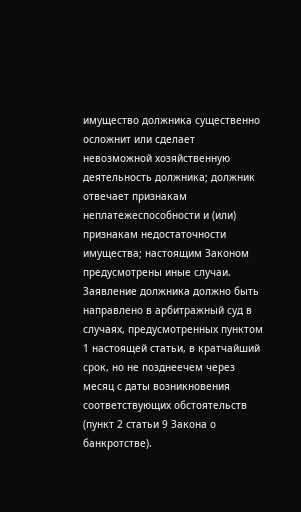имущество должника существенно осложнит или сделает невозможной хозяйственную деятельность должника; должник отвечает признакам неплатежеспособности и (или) признакам недостаточности имущества; настоящим Законом предусмотрены иные случаи. Заявление должника должно быть направлено в арбитражный суд в случаях, предусмотренных пунктом 1 настоящей статьи, в кратчайший срок, но не позднеечем через месяц с даты возникновения соответствующих обстоятельств (пункт 2 статьи 9 Закона о банкротстве).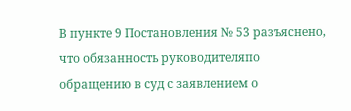В пункте 9 Постановления № 53 разъяснено, что обязанность руководителяпо обращению в суд с заявлением о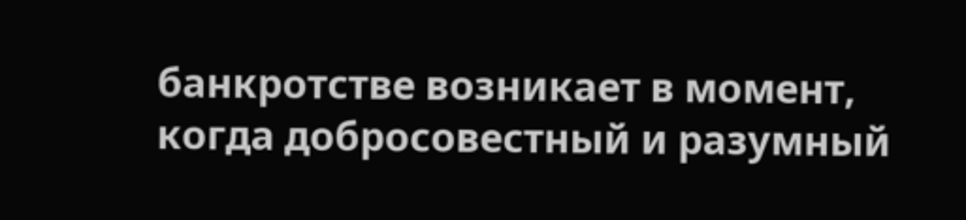банкротстве возникает в момент, когда добросовестный и разумный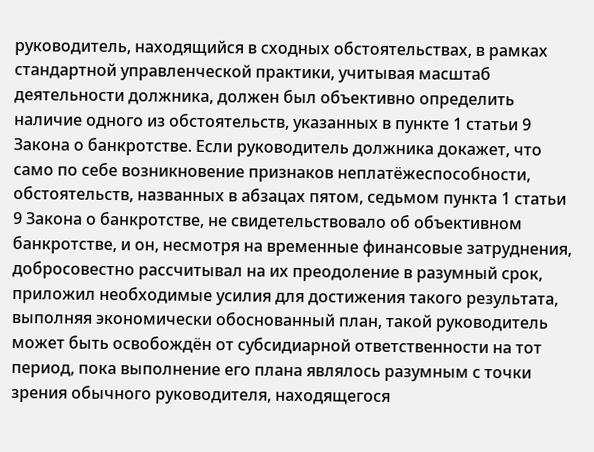руководитель, находящийся в сходных обстоятельствах, в рамках стандартной управленческой практики, учитывая масштаб деятельности должника, должен был объективно определить наличие одного из обстоятельств, указанных в пункте 1 статьи 9 Закона о банкротстве. Если руководитель должника докажет, что само по себе возникновение признаков неплатёжеспособности, обстоятельств, названных в абзацах пятом, седьмом пункта 1 статьи 9 Закона о банкротстве, не свидетельствовало об объективном банкротстве, и он, несмотря на временные финансовые затруднения, добросовестно рассчитывал на их преодоление в разумный срок, приложил необходимые усилия для достижения такого результата, выполняя экономически обоснованный план, такой руководитель может быть освобождён от субсидиарной ответственности на тот период, пока выполнение его плана являлось разумным с точки зрения обычного руководителя, находящегося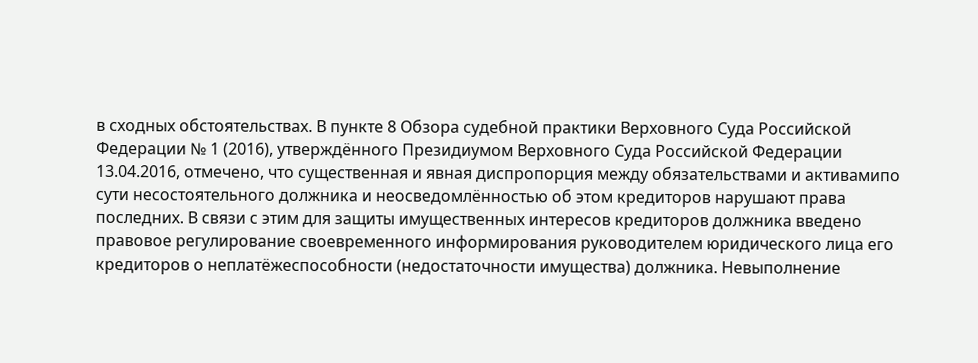в сходных обстоятельствах. В пункте 8 Обзора судебной практики Верховного Суда Российской Федерации № 1 (2016), утверждённого Президиумом Верховного Суда Российской Федерации 13.04.2016, отмечено, что существенная и явная диспропорция между обязательствами и активамипо сути несостоятельного должника и неосведомлённостью об этом кредиторов нарушают права последних. В связи с этим для защиты имущественных интересов кредиторов должника введено правовое регулирование своевременного информирования руководителем юридического лица его кредиторов о неплатёжеспособности (недостаточности имущества) должника. Невыполнение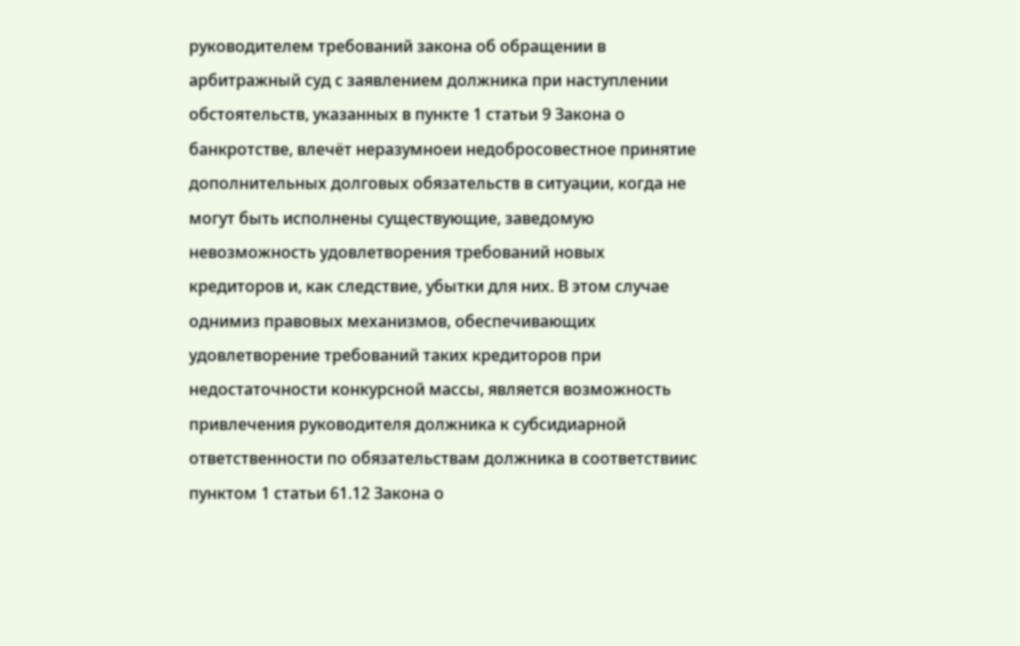руководителем требований закона об обращении в арбитражный суд с заявлением должника при наступлении обстоятельств, указанных в пункте 1 статьи 9 Закона о банкротстве, влечёт неразумноеи недобросовестное принятие дополнительных долговых обязательств в ситуации, когда не могут быть исполнены существующие, заведомую невозможность удовлетворения требований новых кредиторов и, как следствие, убытки для них. В этом случае однимиз правовых механизмов, обеспечивающих удовлетворение требований таких кредиторов при недостаточности конкурсной массы, является возможность привлечения руководителя должника к субсидиарной ответственности по обязательствам должника в соответствиис пунктом 1 статьи 61.12 Закона о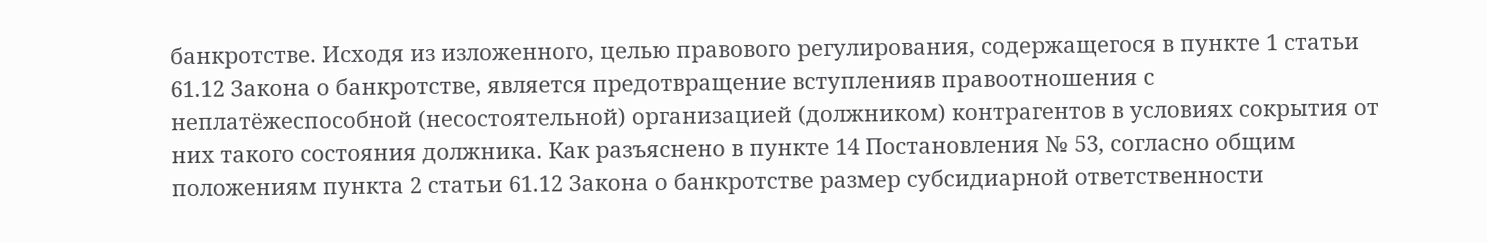банкротстве. Исходя из изложенного, целью правового регулирования, содержащегося в пункте 1 статьи 61.12 Закона о банкротстве, является предотвращение вступленияв правоотношения с неплатёжеспособной (несостоятельной) организацией (должником) контрагентов в условиях сокрытия от них такого состояния должника. Как разъяснено в пункте 14 Постановления № 53, согласно общим положениям пункта 2 статьи 61.12 Закона о банкротстве размер субсидиарной ответственности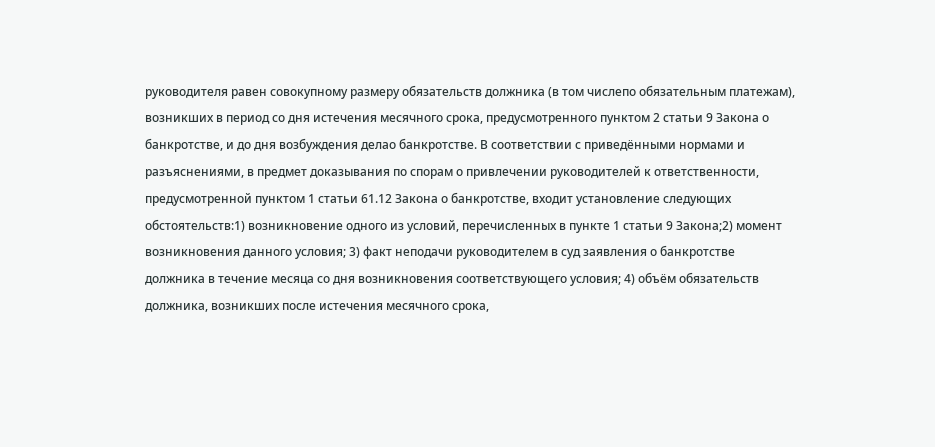руководителя равен совокупному размеру обязательств должника (в том числепо обязательным платежам), возникших в период со дня истечения месячного срока, предусмотренного пунктом 2 статьи 9 Закона о банкротстве, и до дня возбуждения делао банкротстве. В соответствии с приведёнными нормами и разъяснениями, в предмет доказывания по спорам о привлечении руководителей к ответственности, предусмотренной пунктом 1 статьи 61.12 Закона о банкротстве, входит установление следующих обстоятельств:1) возникновение одного из условий, перечисленных в пункте 1 статьи 9 Закона;2) момент возникновения данного условия; 3) факт неподачи руководителем в суд заявления о банкротстве должника в течение месяца со дня возникновения соответствующего условия; 4) объём обязательств должника, возникших после истечения месячного срока,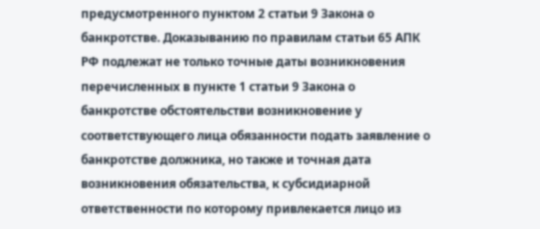предусмотренного пунктом 2 статьи 9 Закона о банкротстве. Доказыванию по правилам статьи 65 АПК РФ подлежат не только точные даты возникновения перечисленных в пункте 1 статьи 9 Закона о банкротстве обстоятельстви возникновение у соответствующего лица обязанности подать заявление о банкротстве должника, но также и точная дата возникновения обязательства, к субсидиарной ответственности по которому привлекается лицо из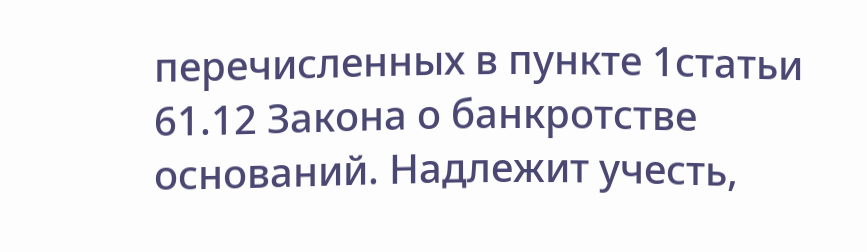перечисленных в пункте 1статьи 61.12 Закона о банкротстве оснований. Надлежит учесть,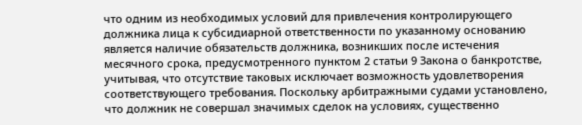что одним из необходимых условий для привлечения контролирующего должника лица к субсидиарной ответственности по указанному основанию является наличие обязательств должника, возникших после истечения месячного срока, предусмотренного пунктом 2 статьи 9 Закона о банкротстве, учитывая, что отсутствие таковых исключает возможность удовлетворения соответствующего требования. Поскольку арбитражными судами установлено, что должник не совершал значимых сделок на условиях, существенно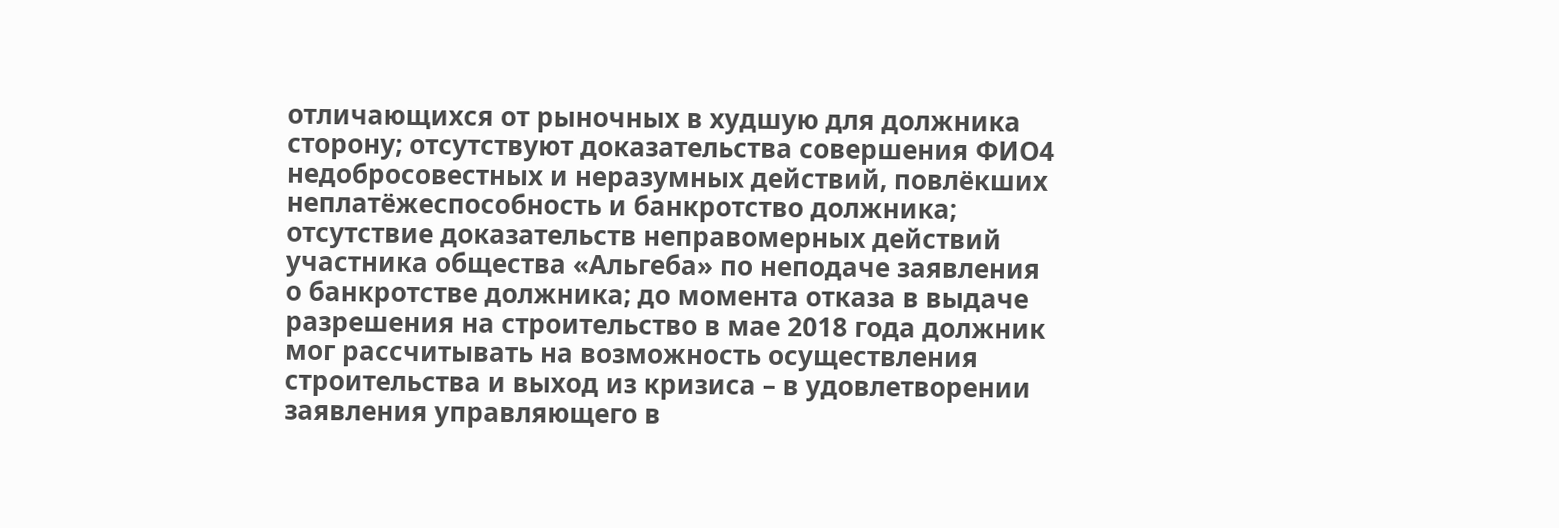отличающихся от рыночных в худшую для должника сторону; отсутствуют доказательства совершения ФИО4 недобросовестных и неразумных действий, повлёкших неплатёжеспособность и банкротство должника; отсутствие доказательств неправомерных действий участника общества «Альгеба» по неподаче заявления о банкротстве должника; до момента отказа в выдаче разрешения на строительство в мае 2018 года должник мог рассчитывать на возможность осуществления строительства и выход из кризиса – в удовлетворении заявления управляющего в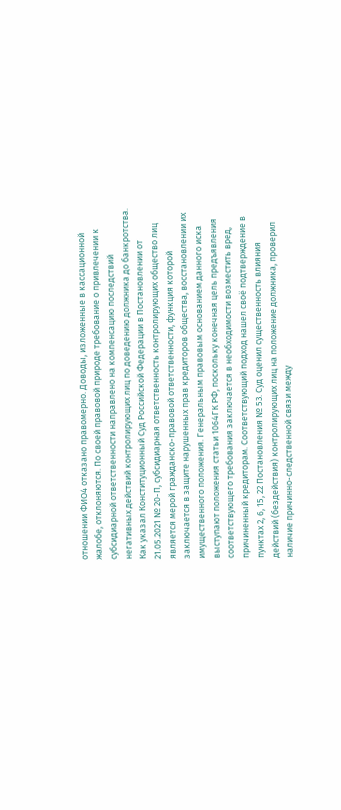отношении ФИО4 отказано правомерно. Доводы, изложенные в кассационной жалобе, отклоняются. По своей правовой природе требование о привлечении к субсидиарной ответственности направлено на компенсацию последствий негативных действий контролирующих лиц по доведению должника до банкротства. Как указал Конституционный Суд Российской Федерации в Постановлении от 21.05.2021 № 20-П, субсидиарная ответственность контролирующих общество лиц является мерой гражданско-правовой ответственности, функция которой заключается в защите нарушенных прав кредиторов общества, восстановлении их имущественного положения. Генеральным правовым основанием данного иска выступают положения статьи 1064ГК РФ, поскольку конечная цель предъявления соответствующего требования заключается в необходимости возместить вред, причиненный кредиторам. Соответствующий подход нашел своё подтверждение в пунктах 2, 6, 15, 22 Постановления № 53. Суд оценил существенность влияния действий (бездействия) контролирующих лиц на положение должника, проверил наличие причинно-следственной связи между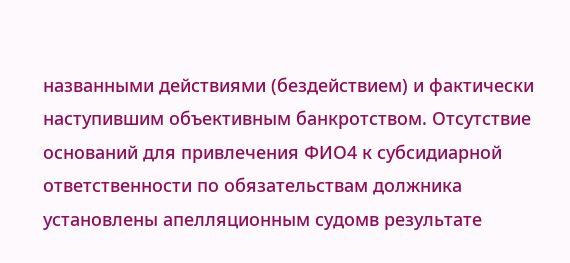названными действиями (бездействием) и фактически наступившим объективным банкротством. Отсутствие оснований для привлечения ФИО4 к субсидиарной ответственности по обязательствам должника установлены апелляционным судомв результате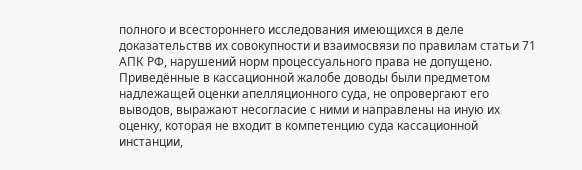полного и всестороннего исследования имеющихся в деле доказательствв их совокупности и взаимосвязи по правилам статьи 71 АПК РФ, нарушений норм процессуального права не допущено. Приведённые в кассационной жалобе доводы были предметом надлежащей оценки апелляционного суда, не опровергают его выводов, выражают несогласие с ними и направлены на иную их оценку, которая не входит в компетенцию суда кассационной инстанции,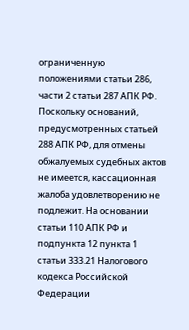ограниченную положениями статьи 286, части 2 статьи 287 АПК РФ. Поскольку оснований, предусмотренных статьей 288 АПК РФ, для отмены обжалуемых судебных актов не имеется, кассационная жалоба удовлетворению не подлежит. На основании статьи 110 АПК РФ и подпункта 12 пункта 1 статьи 333.21 Налогового кодекса Российской Федерации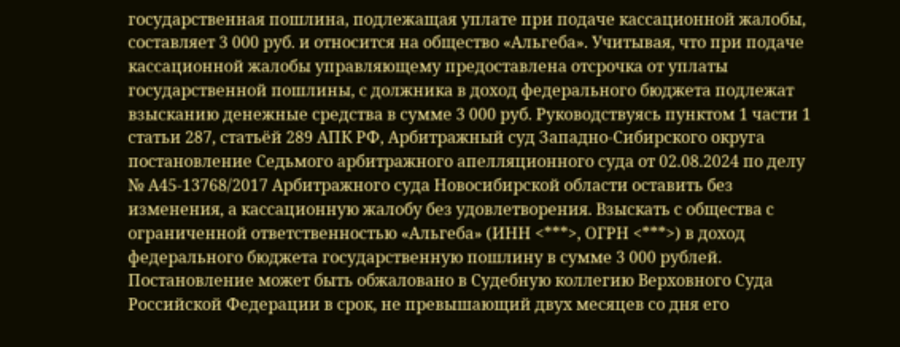государственная пошлина, подлежащая уплате при подаче кассационной жалобы, составляет 3 000 руб. и относится на общество «Альгеба». Учитывая, что при подаче кассационной жалобы управляющему предоставлена отсрочка от уплаты государственной пошлины, с должника в доход федерального бюджета подлежат взысканию денежные средства в сумме 3 000 руб. Руководствуясь пунктом 1 части 1 статьи 287, статьёй 289 АПК РФ, Арбитражный суд Западно-Сибирского округа постановление Седьмого арбитражного апелляционного суда от 02.08.2024 по делу № А45-13768/2017 Арбитражного суда Новосибирской области оставить без изменения, а кассационную жалобу без удовлетворения. Взыскать с общества с ограниченной ответственностью «Альгеба» (ИНН <***>, ОГРН <***>) в доход федерального бюджета государственную пошлину в сумме 3 000 рублей. Постановление может быть обжаловано в Судебную коллегию Верховного Суда Российской Федерации в срок, не превышающий двух месяцев со дня его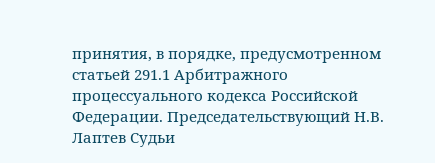принятия, в порядке, предусмотренном статьей 291.1 Арбитражного процессуального кодекса Российской Федерации. Председательствующий Н.В. Лаптев Судьи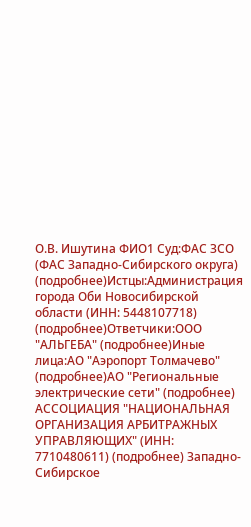О.В. Ишутина ФИО1 Суд:ФАС ЗСО (ФАС Западно-Сибирского округа) (подробнее)Истцы:Администрация города Оби Новосибирской области (ИНН: 5448107718) (подробнее)Ответчики:ООО "АЛЬГЕБА" (подробнее)Иные лица:АО "Аэропорт Толмачево" (подробнее)АО "Региональные электрические сети" (подробнее) АССОЦИАЦИЯ "НАЦИОНАЛЬНАЯ ОРГАНИЗАЦИЯ АРБИТРАЖНЫХ УПРАВЛЯЮЩИХ" (ИНН: 7710480611) (подробнее) Западно-Сибирское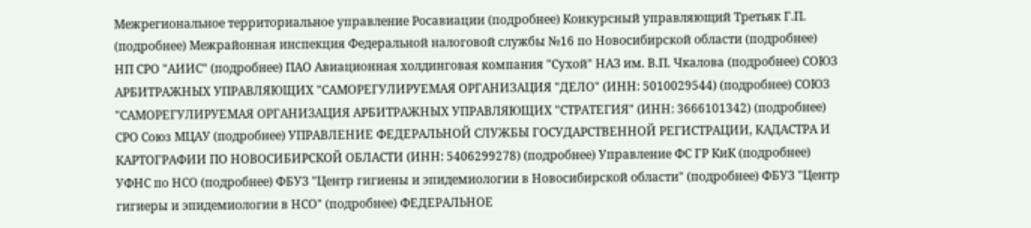Межрегиональное территориальное управление Росавиации (подробнее) Конкурсный управляющий Третьяк Г.П. (подробнее) Межрайонная инспекция Федеральной налоговой службы №16 по Новосибирской области (подробнее) НП СРО "АИИС" (подробнее) ПАО Авиационная холдинговая компания "Сухой" НАЗ им. В.П. Чкалова (подробнее) СОЮЗ АРБИТРАЖНЫХ УПРАВЛЯЮЩИХ "САМОРЕГУЛИРУЕМАЯ ОРГАНИЗАЦИЯ "ДЕЛО" (ИНН: 5010029544) (подробнее) СОЮЗ "САМОРЕГУЛИРУЕМАЯ ОРГАНИЗАЦИЯ АРБИТРАЖНЫХ УПРАВЛЯЮЩИХ "СТРАТЕГИЯ" (ИНН: 3666101342) (подробнее) СРО Союз МЦАУ (подробнее) УПРАВЛЕНИЕ ФЕДЕРАЛЬНОЙ СЛУЖБЫ ГОСУДАРСТВЕННОЙ РЕГИСТРАЦИИ, КАДАСТРА И КАРТОГРАФИИ ПО НОВОСИБИРСКОЙ ОБЛАСТИ (ИНН: 5406299278) (подробнее) Управление ФС ГР КиК (подробнее) УФНС по НСО (подробнее) ФБУЗ "Центр гигиены и эпидемиологии в Новосибирской области" (подробнее) ФБУЗ "Центр гигиеры и эпидемиологии в НСО" (подробнее) ФЕДЕРАЛЬНОЕ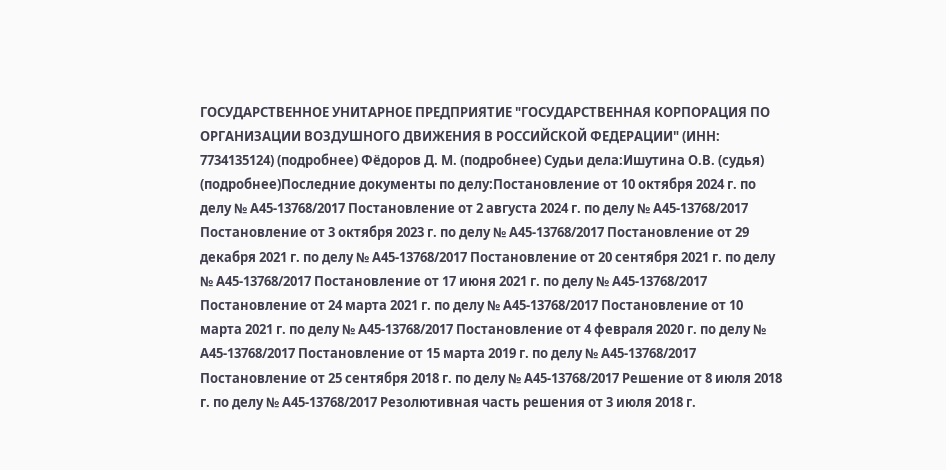ГОСУДАРСТВЕННОЕ УНИТАРНОЕ ПРЕДПРИЯТИЕ "ГОСУДАРСТВЕННАЯ КОРПОРАЦИЯ ПО ОРГАНИЗАЦИИ ВОЗДУШНОГО ДВИЖЕНИЯ В РОССИЙСКОЙ ФЕДЕРАЦИИ" (ИНН: 7734135124) (подробнее) Фёдоров Д. М. (подробнее) Судьи дела:Ишутина О.В. (судья) (подробнее)Последние документы по делу:Постановление от 10 октября 2024 г. по делу № А45-13768/2017 Постановление от 2 августа 2024 г. по делу № А45-13768/2017 Постановление от 3 октября 2023 г. по делу № А45-13768/2017 Постановление от 29 декабря 2021 г. по делу № А45-13768/2017 Постановление от 20 сентября 2021 г. по делу № А45-13768/2017 Постановление от 17 июня 2021 г. по делу № А45-13768/2017 Постановление от 24 марта 2021 г. по делу № А45-13768/2017 Постановление от 10 марта 2021 г. по делу № А45-13768/2017 Постановление от 4 февраля 2020 г. по делу № А45-13768/2017 Постановление от 15 марта 2019 г. по делу № А45-13768/2017 Постановление от 25 сентября 2018 г. по делу № А45-13768/2017 Решение от 8 июля 2018 г. по делу № А45-13768/2017 Резолютивная часть решения от 3 июля 2018 г.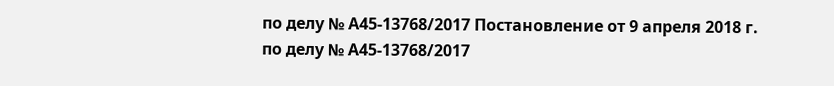по делу № А45-13768/2017 Постановление от 9 апреля 2018 г. по делу № А45-13768/2017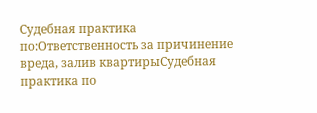Судебная практика по:Ответственность за причинение вреда, залив квартирыСудебная практика по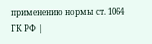применению нормы ст. 1064 ГК РФ |